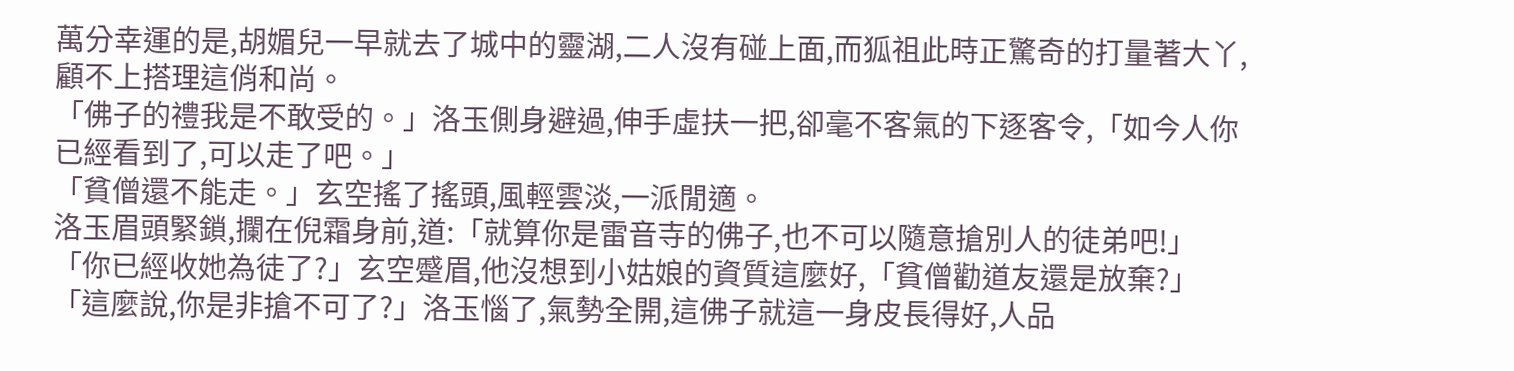萬分幸運的是,胡媚兒一早就去了城中的靈湖,二人沒有碰上面,而狐祖此時正驚奇的打量著大丫,顧不上搭理這俏和尚。
「佛子的禮我是不敢受的。」洛玉側身避過,伸手虛扶一把,卻毫不客氣的下逐客令,「如今人你已經看到了,可以走了吧。」
「貧僧還不能走。」玄空搖了搖頭,風輕雲淡,一派閒適。
洛玉眉頭緊鎖,攔在倪霜身前,道:「就算你是雷音寺的佛子,也不可以隨意搶別人的徒弟吧!」
「你已經收她為徒了?」玄空蹙眉,他沒想到小姑娘的資質這麼好,「貧僧勸道友還是放棄?」
「這麼說,你是非搶不可了?」洛玉惱了,氣勢全開,這佛子就這一身皮長得好,人品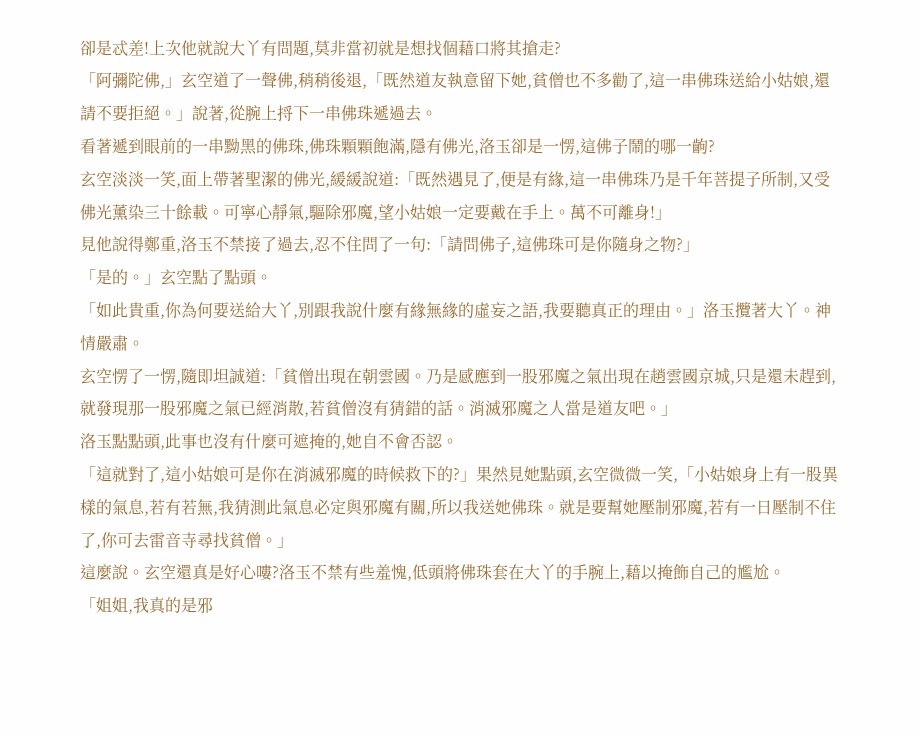卻是忒差!上次他就說大丫有問題,莫非當初就是想找個藉口將其搶走?
「阿彌陀佛,」玄空道了一聲佛,稍稍後退,「既然道友執意留下她,貧僧也不多勸了,這一串佛珠送給小姑娘,還請不要拒絕。」說著,從腕上捋下一串佛珠遞過去。
看著遞到眼前的一串黝黑的佛珠,佛珠顆顆飽滿,隱有佛光,洛玉卻是一愣,這佛子鬧的哪一齣?
玄空淡淡一笑,面上帶著聖潔的佛光,緩緩說道:「既然遇見了,便是有緣,這一串佛珠乃是千年菩提子所制,又受佛光薰染三十餘載。可寧心靜氣,驅除邪魔,望小姑娘一定要戴在手上。萬不可離身!」
見他說得鄭重,洛玉不禁接了過去,忍不住問了一句:「請問佛子,這佛珠可是你隨身之物?」
「是的。」玄空點了點頭。
「如此貴重,你為何要送給大丫,別跟我說什麼有緣無緣的虛妄之語,我要聽真正的理由。」洛玉攬著大丫。神情嚴肅。
玄空愣了一愣,隨即坦誠道:「貧僧出現在朝雲國。乃是感應到一股邪魔之氣出現在趙雲國京城,只是還未趕到,就發現那一股邪魔之氣已經消散,若貧僧沒有猜錯的話。消滅邪魔之人當是道友吧。」
洛玉點點頭,此事也沒有什麼可遮掩的,她自不會否認。
「這就對了,這小姑娘可是你在消滅邪魔的時候救下的?」果然見她點頭,玄空微微一笑,「小姑娘身上有一股異樣的氣息,若有若無,我猜測此氣息必定與邪魔有關,所以我送她佛珠。就是要幫她壓制邪魔,若有一日壓制不住了,你可去雷音寺尋找貧僧。」
這麼說。玄空還真是好心嘍?洛玉不禁有些羞愧,低頭將佛珠套在大丫的手腕上,藉以掩飾自己的尷尬。
「姐姐,我真的是邪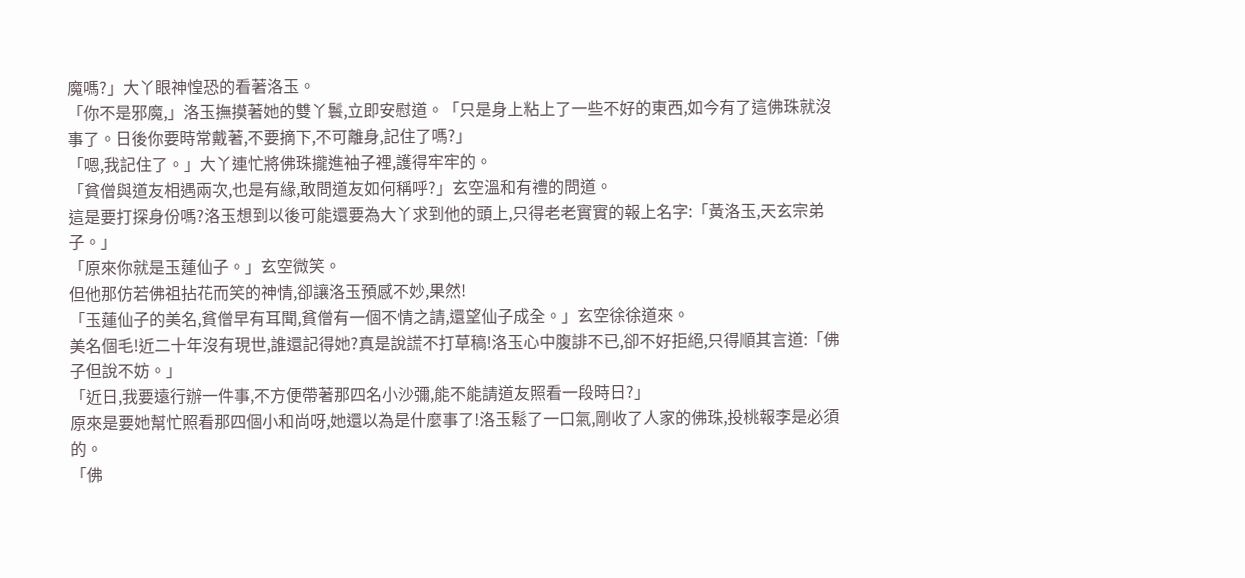魔嗎?」大丫眼神惶恐的看著洛玉。
「你不是邪魔,」洛玉撫摸著她的雙丫鬟,立即安慰道。「只是身上粘上了一些不好的東西,如今有了這佛珠就沒事了。日後你要時常戴著,不要摘下,不可離身,記住了嗎?」
「嗯,我記住了。」大丫連忙將佛珠攏進袖子裡,護得牢牢的。
「貧僧與道友相遇兩次,也是有緣,敢問道友如何稱呼?」玄空溫和有禮的問道。
這是要打探身份嗎?洛玉想到以後可能還要為大丫求到他的頭上,只得老老實實的報上名字:「黃洛玉,天玄宗弟子。」
「原來你就是玉蓮仙子。」玄空微笑。
但他那仿若佛祖拈花而笑的神情,卻讓洛玉預感不妙,果然!
「玉蓮仙子的美名,貧僧早有耳聞,貧僧有一個不情之請,還望仙子成全。」玄空徐徐道來。
美名個毛!近二十年沒有現世,誰還記得她?真是說謊不打草稿!洛玉心中腹誹不已,卻不好拒絕,只得順其言道:「佛子但說不妨。」
「近日,我要遠行辦一件事,不方便帶著那四名小沙彌,能不能請道友照看一段時日?」
原來是要她幫忙照看那四個小和尚呀,她還以為是什麼事了!洛玉鬆了一口氣,剛收了人家的佛珠,投桃報李是必須的。
「佛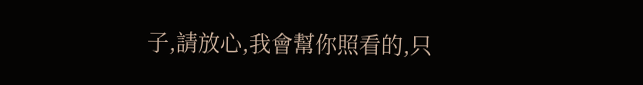子,請放心,我會幫你照看的,只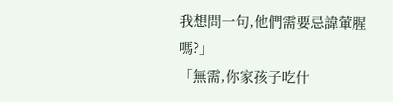我想問一句,他們需要忌諱葷腥嗎?」
「無需,你家孩子吃什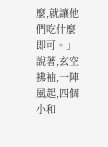麼,就讓他們吃什麼即可。」說著,玄空拂袖,一陣風起,四個小和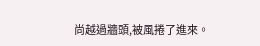尚越過牆頭,被風捲了進來。